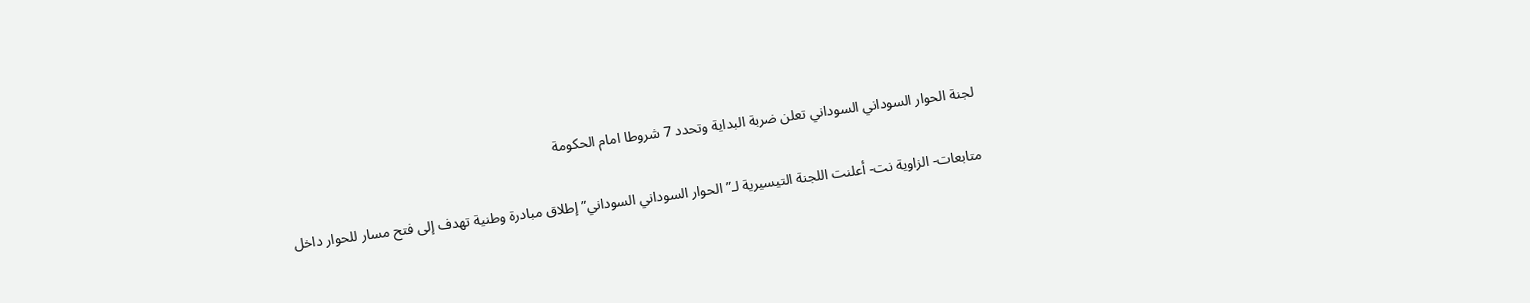لجنة الحوار السوداني السوداني تعلن ضربة البداية وتحدد 7 شروطا امام الحكومة

متابعات- الزاوية نت- أعلنت اللجنة التيسيرية لـ”الحوار السوداني السوداني” إطلاق مبادرة وطنية تهدف إلى فتح مسار للحوار داخل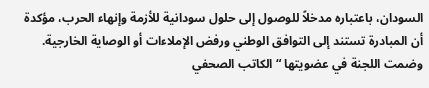السودان، باعتباره مدخلاً للوصول إلى حلول سودانية للأزمة وإنهاء الحرب، مؤكدة أن المبادرة تستند إلى التوافق الوطني ورفض الإملاءات أو الوصاية الخارجية.
وضمت اللجنة في عضويتها “الكاتب الصحفي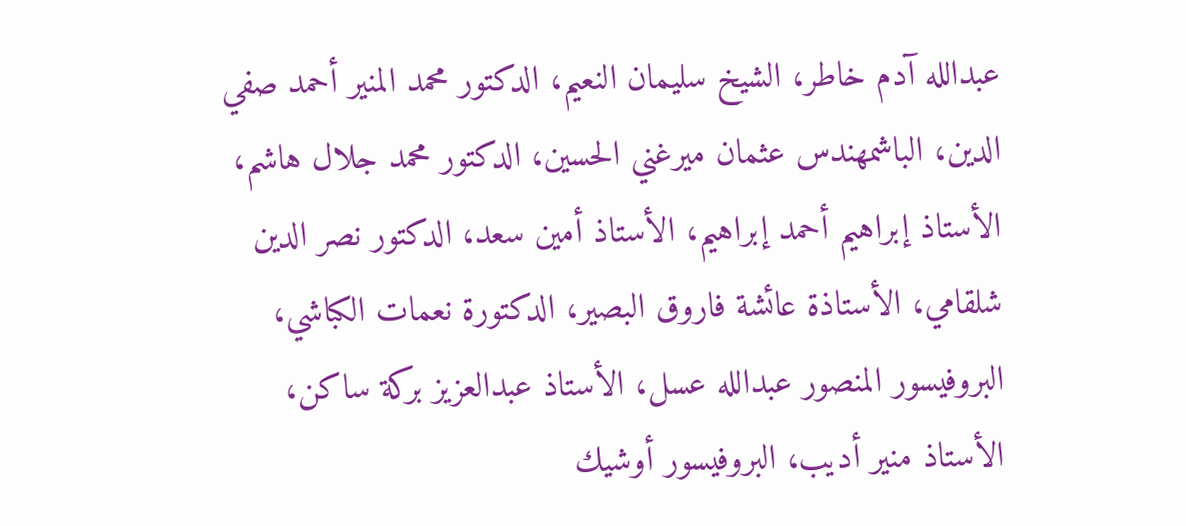عبدالله آدم خاطر، الشيخ سليمان النعيم، الدكتور محمد المنير أحمد صفي الدين، الباشمهندس عثمان ميرغني الحسين، الدكتور محمد جلال هاشم، الأستاذ إبراهيم أحمد إبراهيم، الأستاذ أمين سعد، الدكتور نصر الدين شلقامي، الأستاذة عائشة فاروق البصير، الدكتورة نعمات الكباشي، البروفيسور المنصور عبدالله عسل، الأستاذ عبدالعزيز بركة ساكن، الأستاذ منير أديب، البروفيسور أوشيك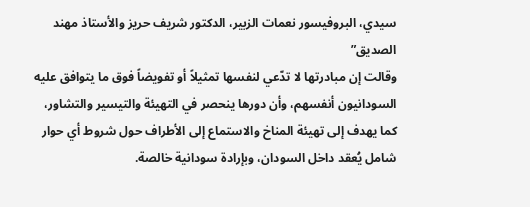سيدي، البروفيسور نعمات الزبير، الدكتور شريف حريز والأستاذ مهند الصديق”
وقالت إن مبادرتها لا تدّعي لنفسها تمثيلاً أو تفويضاً فوق ما يتوافق عليه السودانيون أنفسهم، وأن دورها ينحصر في التهيئة والتيسير والتشاور، كما يهدف إلى تهيئة المناخ والاستماع إلى الأطراف حول شروط أي حوار شامل يُعقد داخل السودان، وبإرادة سودانية خالصة.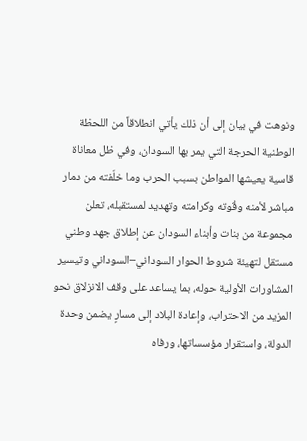ونوهت في بيان إلى أن ذلك يأتي انطلاقاً من اللحظة الوطنية الحرجة التي يمر بها السودان، وفي ظل معاناة قاسية يعيشها المواطن بسبب الحرب وما خلّفته من دمار مباشر لأمنه وقُوته وكرامته وتهديد لمستقبله، تعلن مجموعة من بنات وأبناء السودان عن إطلاق جهد وطني مستقل لتهيئة شروط الحوار السوداني–السوداني وتيسير المشاورات الأولية حوله، بما يساعد على وقف الانزلاق نحو المزيد من الاحتراب، وإعادة البلاد إلى مسارٍ يضمن وحدة الدولة، واستقرار مؤسساتها، ورفاه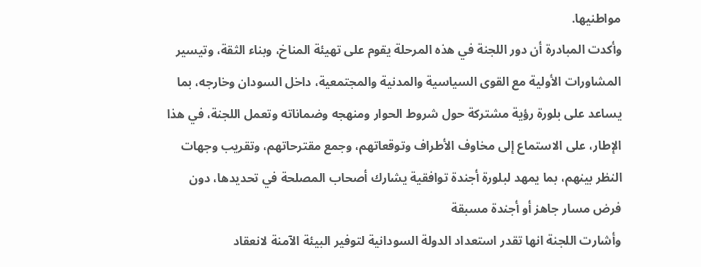مواطنيها.
وأكدت المبادرة أن دور اللجنة في هذه المرحلة يقوم على تهيئة المناخ، وبناء الثقة، وتيسير المشاورات الأولية مع القوى السياسية والمدنية والمجتمعية، داخل السودان وخارجه، بما يساعد على بلورة رؤية مشتركة حول شروط الحوار ومنهجه وضماناته وتعمل اللجنة، في هذا الإطار، على الاستماع إلى مخاوف الأطراف وتوقعاتهم، وجمع مقترحاتهم، وتقريب وجهات النظر بينهم، بما يمهد لبلورة أجندة توافقية يشارك أصحاب المصلحة في تحديدها، دون فرض مسار جاهز أو أجندة مسبقة
وأشارت اللجنة انها تقدر استعداد الدولة السودانية لتوفير البيئة الآمنة لانعقاد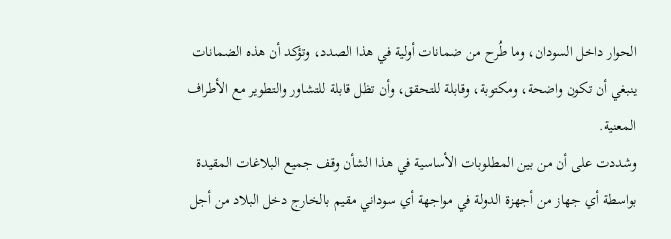الحوار داخل السودان، وما طُرح من ضمانات أولية في هذا الصدد، وتؤكد أن هذه الضمانات ينبغي أن تكون واضحة، ومكتوبة، وقابلة للتحقق، وأن تظل قابلة للتشاور والتطوير مع الأطراف المعنية.
وشددت على أن من بين المطلوبات الأساسية في هذا الشأن وقف جميع البلاغات المقيدة بواسطة أي جهاز من أجهزة الدولة في مواجهة أي سوداني مقيم بالخارج دخل البلاد من أجل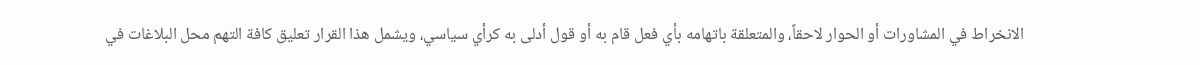الانخراط في المشاورات أو الحوار لاحقاً، والمتعلقة باتهامه بأي فعل قام به أو قول أدلى به كرأي سياسي، ويشمل هذا القرار تعليق كافة التهم محل البلاغات في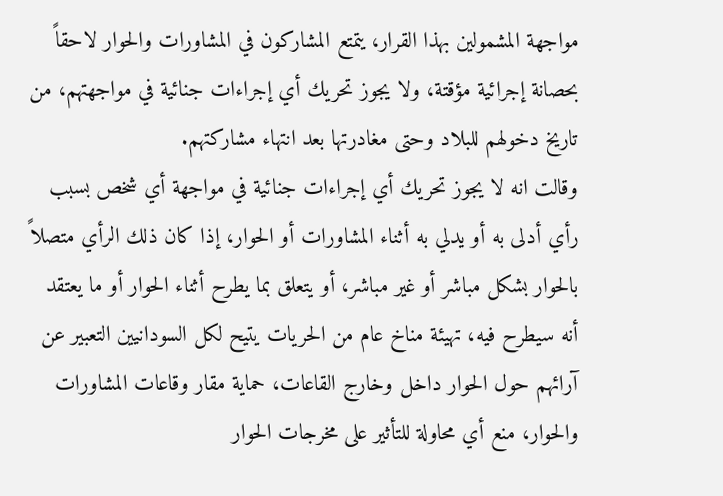مواجهة المشمولين بهذا القرار، يتمتع المشاركون في المشاورات والحوار لاحقاً بحصانة إجرائية مؤقتة، ولا يجوز تحريك أي إجراءات جنائية في مواجهتهم، من تاريخ دخولهم للبلاد وحتى مغادرتها بعد انتهاء مشاركتهم.
وقالت انه لا يجوز تحريك أي إجراءات جنائية في مواجهة أي شخص بسبب رأي أدلى به أو يدلي به أثناء المشاورات أو الحوار، إذا كان ذلك الرأي متصلاً بالحوار بشكل مباشر أو غير مباشر، أو يتعلق بما يطرح أثناء الحوار أو ما يعتقد أنه سيطرح فيه، تهيئة مناخ عام من الحريات يتيح لكل السودانيين التعبير عن آرائهم حول الحوار داخل وخارج القاعات، حماية مقار وقاعات المشاورات والحوار، منع أي محاولة للتأثير على مخرجات الحوار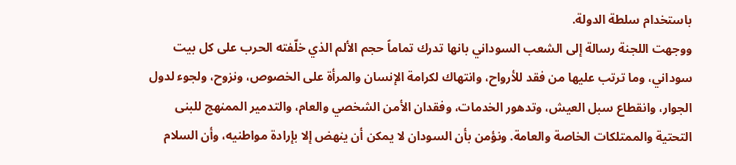باستخدام سلطة الدولة.
ووجهت اللجنة رسالة إلى الشعب السوداني بانها تدرك تماماً حجم الألم الذي خلّفته الحرب على كل بيت سوداني، وما ترتب عليها من فقد للأرواح، وانتهاك لكرامة الإنسان والمرأة على الخصوص، ونزوح، ولجوء لدول الجوار، وانقطاع سبل العيش، وتدهور الخدمات، وفقدان الأمن الشخصي والعام، والتدمير الممنهج للبنى التحتية والممتلكات الخاصة والعامة. ونؤمن بأن السودان لا يمكن أن ينهض إلا بإرادة مواطنيه، وأن السلام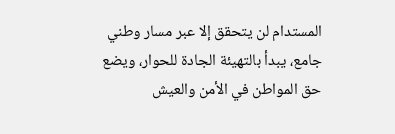المستدام لن يتحقق إلا عبر مسار وطني جامع، يبدأ بالتهيئة الجادة للحوار، ويضع حق المواطن في الأمن والعيش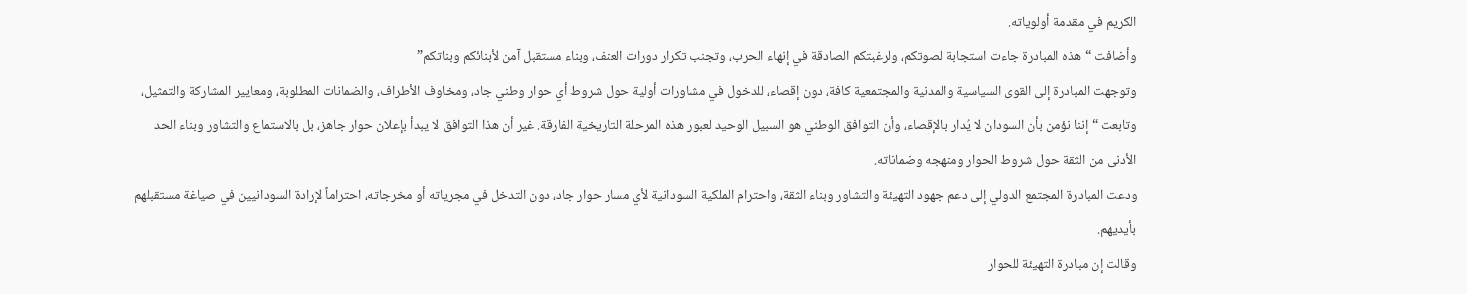الكريم في مقدمة أولوياته.
وأضافت “هذه المبادرة جاءت استجابة لصوتكم، ولرغبتكم الصادقة في إنهاء الحرب، وتجنب تكرار دورات العنف، وبناء مستقبل آمن لأبنائكم وبناتكم”
وتوجهت المبادرة إلى القوى السياسية والمدنية والمجتمعية كافة، دون إقصاء، للدخول في مشاورات أولية حول شروط أي حوار وطني جاد، ومخاوف الأطراف، والضمانات المطلوبة، ومعايير المشاركة والتمثيل، وتابعت “إننا نؤمن بأن السودان لا يُدار بالإقصاء، وأن التوافق الوطني هو السبيل الوحيد لعبور هذه المرحلة التاريخية الفارقة. غير أن هذا التوافق لا يبدأ بإعلان حوار جاهز، بل بالاستماع والتشاور وبناء الحد الأدنى من الثقة حول شروط الحوار ومنهجه وضماناته.
ودعت المبادرة المجتمع الدولي إلى دعم جهود التهيئة والتشاور وبناء الثقة، واحترام الملكية السودانية لأي مسار حوار جاد، دون التدخل في مجرياته أو مخرجاته، احتراماً لإرادة السودانيين في صياغة مستقبلهم بأيديهم.
وقالت إن مبادرة التهيئة للحوار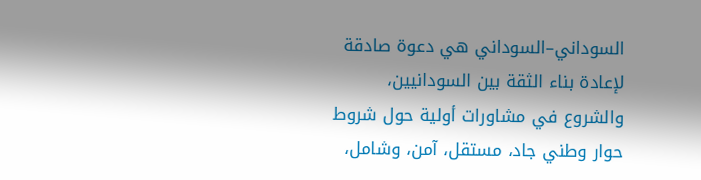السوداني–السوداني هي دعوة صادقة لإعادة بناء الثقة بين السودانيين، والشروع في مشاورات أولية حول شروط حوار وطني جاد، مستقل، آمن، وشامل،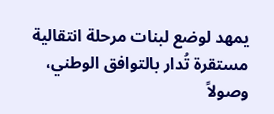يمهد لوضع لبنات مرحلة انتقالية مستقرة تُدار بالتوافق الوطني، وصولاً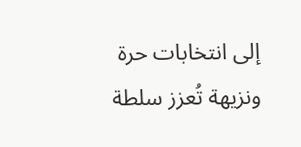إلى انتخابات حرة ونزيهة تُعزز سلطة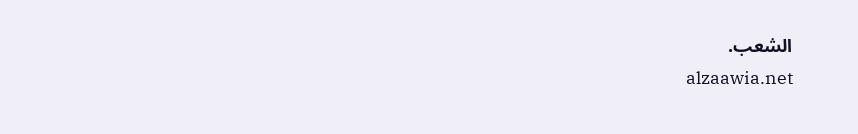الشعب.
alzaawia.net